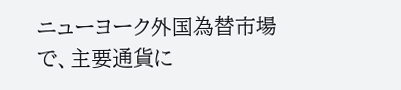ニューヨーク外国為替市場で、主要通貨に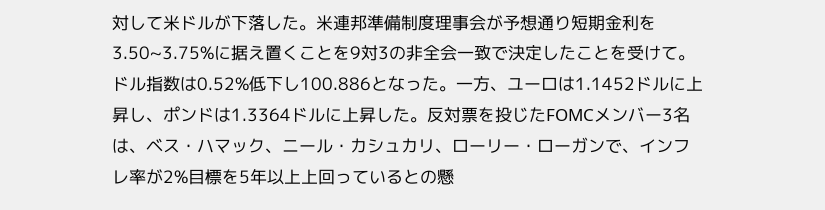対して米ドルが下落した。米連邦準備制度理事会が予想通り短期金利を3.50~3.75%に据え置くことを9対3の非全会一致で決定したことを受けて。ドル指数は0.52%低下し100.886となった。一方、ユーロは1.1452ドルに上昇し、ポンドは1.3364ドルに上昇した。反対票を投じたFOMCメンバー3名は、ベス・ハマック、ニール・カシュカリ、ローリー・ローガンで、インフレ率が2%目標を5年以上上回っているとの懸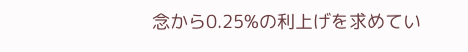念から0.25%の利上げを求めてい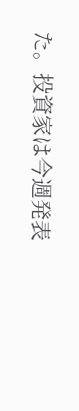た。投資家は今週発表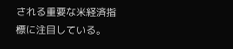される重要な米経済指標に注目している。